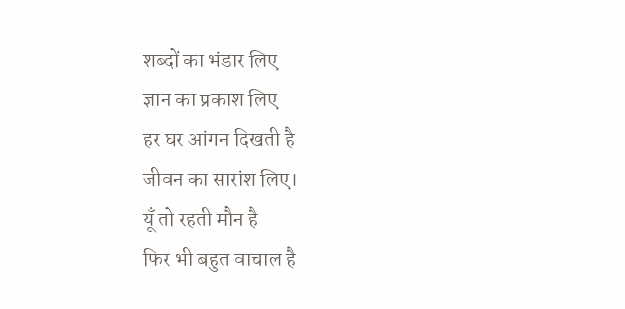शब्दों का भंडार लिए
ज्ञान का प्रकाश लिए
हर घर आंगन दिखती है
जीवन का सारांश लिए।
यूँ तो रहती मौन है
फिर भी बहुत वाचाल है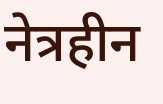नेत्रहीन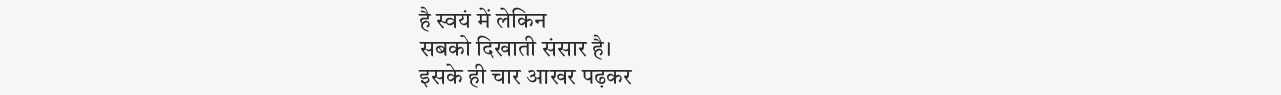है स्वयं में लेकिन
सबको दिखाती संसार है।
इसके ही चार आखर पढ़कर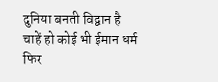दुनिया बनती विद्वान है
चाहें हो कोई भी ईमान धर्म फिर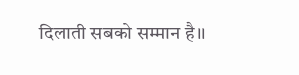दिलाती सबको सम्मान है।।